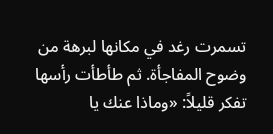تسمرت رغد في مكانها لبرهة من وضوح المفاجأة. ثم طأطأت رأسها تفكر قليلاً: «وماذا عنك يا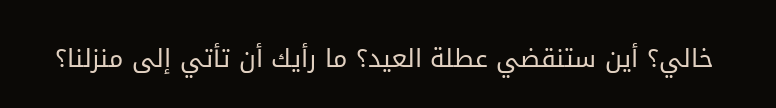خالي؟ أين ستنقضي عطلة العيد؟ ما رأيك أن تأتي إلى منزلنا؟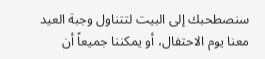سنصطحبك إلى البيت لتتناول وجبة العيد معنا يوم الاحتفال، أو يمكننا جميعاً أن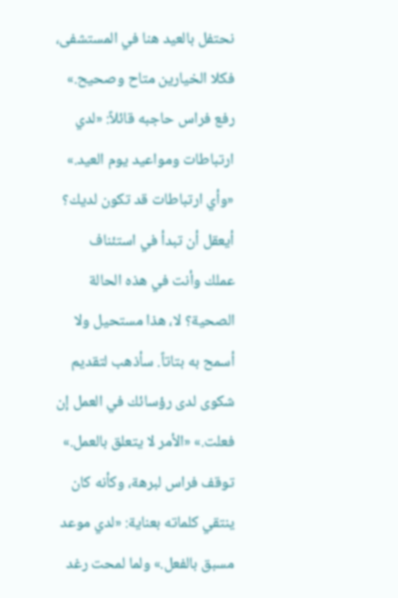نحتفل بالعيد هنا في المستشفى، فكلا الخيارين متاح وصحيح.» رفع فراس حاجبه قائلاً: «لدي ارتباطات ومواعيد يوم العيد.» «وأي ارتباطات قد تكون لديك؟ أيعقل أن تبدأ في استئناف عملك وأنت في هذه الحالة الصحية؟ لا، هذا مستحيل ولا أسمح به بتاتاً. سأذهب لتقديم شكوى لدى رؤسائك في العمل إن فعلت.» «الأمر لا يتعلق بالعمل.» توقف فراس لبرهة، وكأنه كان ينتقي كلماته بعناية: «لدي موعد مسبق بالفعل.» ولما لمحت رغد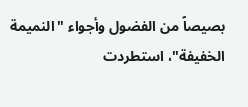بصيصاً من الفضول وأجواء "النميمة الخفيفة"، استطردت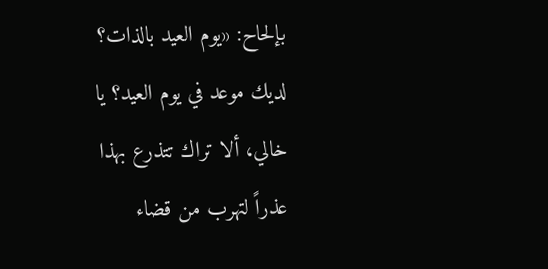بإلحاح: «يوم العيد بالذات؟ لديك موعد في يوم العيد؟ يا خالي، ألا تراك تتذرع بهذا عذراً لتهرب من قضاء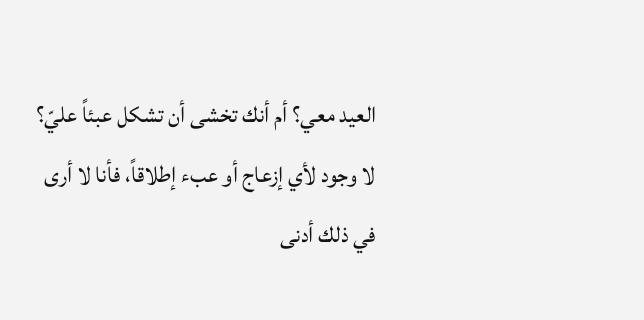العيد معي؟ أم أنك تخشى أن تشكل عبئاً عليّ؟ لا وجود لأي إزعاج أو عبء إطلاقاً، فأنا لا أرى في ذلك أدنى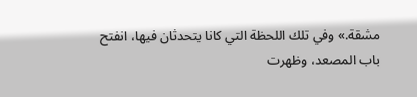مشقة.» وفي تلك اللحظة التي كانا يتحدثان فيها، انفتح باب المصعد، وظهرت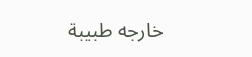خارجه طبيبة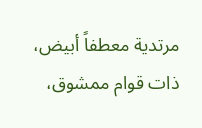مرتدية معطفاً أبيض، ذات قوام ممشوق،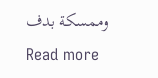وممسكة بدف
Read more